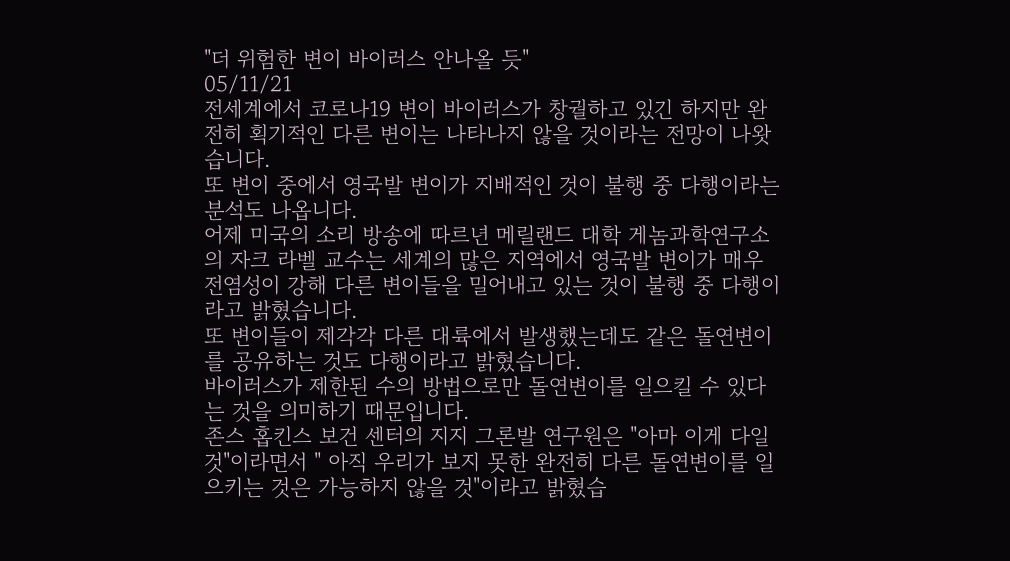"더 위험한 변이 바이러스 안나올 듯"
05/11/21
전세계에서 코로나19 변이 바이러스가 창궐하고 있긴 하지만 완전히 획기적인 다른 변이는 나타나지 않을 것이라는 전망이 나왓습니다.
또 변이 중에서 영국발 변이가 지배적인 것이 불행 중 다행이라는 분석도 나옵니다.
어제 미국의 소리 방송에 따르년 메릴랜드 대학 게놈과학연구소의 자크 라벨 교수는 세계의 많은 지역에서 영국발 변이가 매우 전염성이 강해 다른 변이들을 밀어내고 있는 것이 불행 중 다행이라고 밝혔습니다.
또 변이들이 제각각 다른 대륙에서 발생했는데도 같은 돌연변이를 공유하는 것도 다행이라고 밝혔습니다.
바이러스가 제한된 수의 방법으로만 돌연변이를 일으킬 수 있다는 것을 의미하기 때문입니다.
존스 홉킨스 보건 센터의 지지 그론발 연구원은 "아마 이게 다일 것"이라면서 " 아직 우리가 보지 못한 완전히 다른 돌연변이를 일으키는 것은 가능하지 않을 것"이라고 밝혔습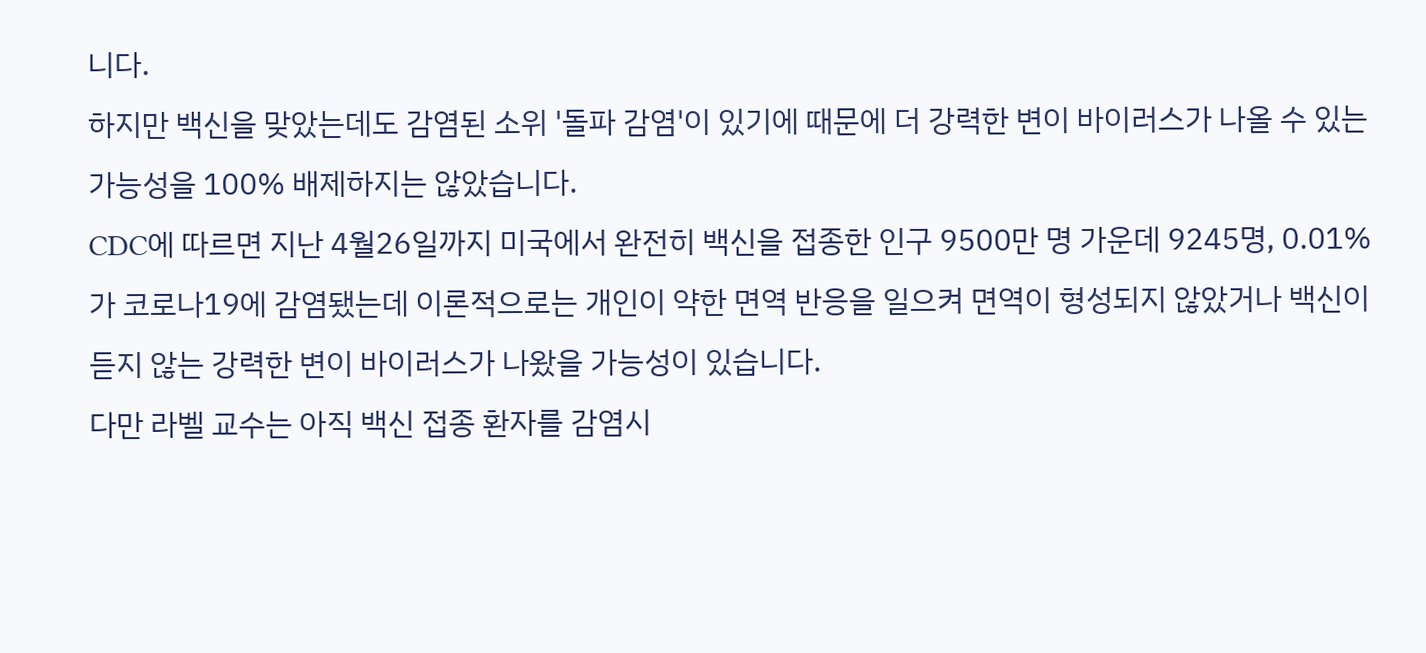니다.
하지만 백신을 맞았는데도 감염된 소위 '돌파 감염'이 있기에 때문에 더 강력한 변이 바이러스가 나올 수 있는 가능성을 100% 배제하지는 않았습니다.
CDC에 따르면 지난 4월26일까지 미국에서 완전히 백신을 접종한 인구 9500만 명 가운데 9245명, 0.01%가 코로나19에 감염됐는데 이론적으로는 개인이 약한 면역 반응을 일으켜 면역이 형성되지 않았거나 백신이 듣지 않는 강력한 변이 바이러스가 나왔을 가능성이 있습니다.
다만 라벨 교수는 아직 백신 접종 환자를 감염시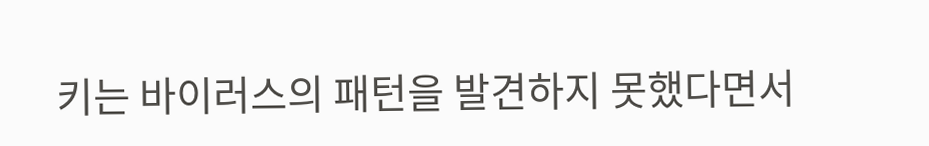키는 바이러스의 패턴을 발견하지 못했다면서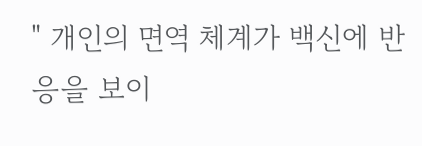" 개인의 면역 체계가 백신에 반응을 보이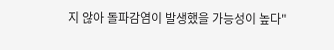지 않아 돌파감염이 발생했을 가능성이 높다"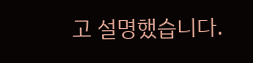고 설명했습니다.